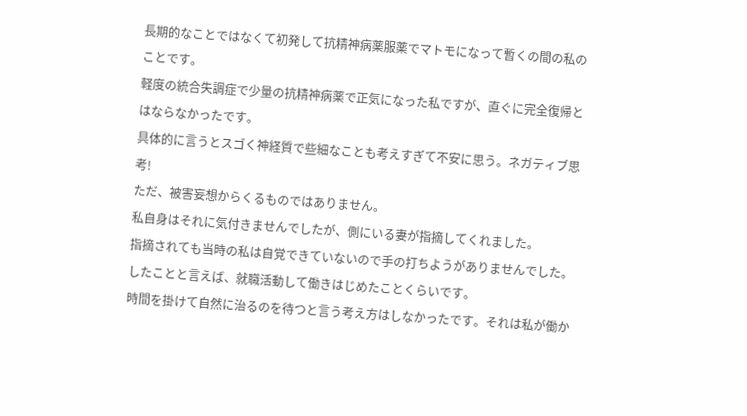長期的なことではなくて初発して抗精神病薬服薬でマトモになって暫くの間の私のことです。
軽度の統合失調症で少量の抗精神病薬で正気になった私ですが、直ぐに完全復帰とはならなかったです。
具体的に言うとスゴく神経質で些細なことも考えすぎて不安に思う。ネガティブ思考!
ただ、被害妄想からくるものではありません。
私自身はそれに気付きませんでしたが、側にいる妻が指摘してくれました。
指摘されても当時の私は自覚できていないので手の打ちようがありませんでした。
したことと言えば、就職活動して働きはじめたことくらいです。
時間を掛けて自然に治るのを待つと言う考え方はしなかったです。それは私が働か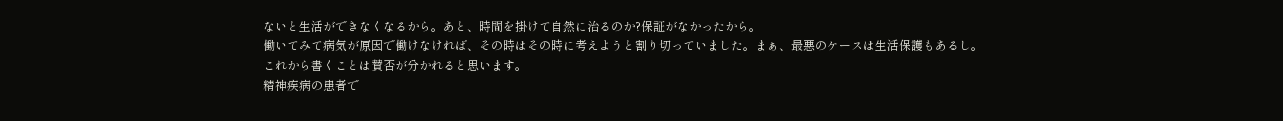ないと生活ができなくなるから。あと、時間を掛けて自然に治るのか?保証がなかったから。
働いてみて病気が原因で働けなければ、その時はその時に考えようと割り切っていました。まぁ、最悪のケースは生活保護もあるし。
これから書くことは賛否が分かれると思います。
精神疾病の患者で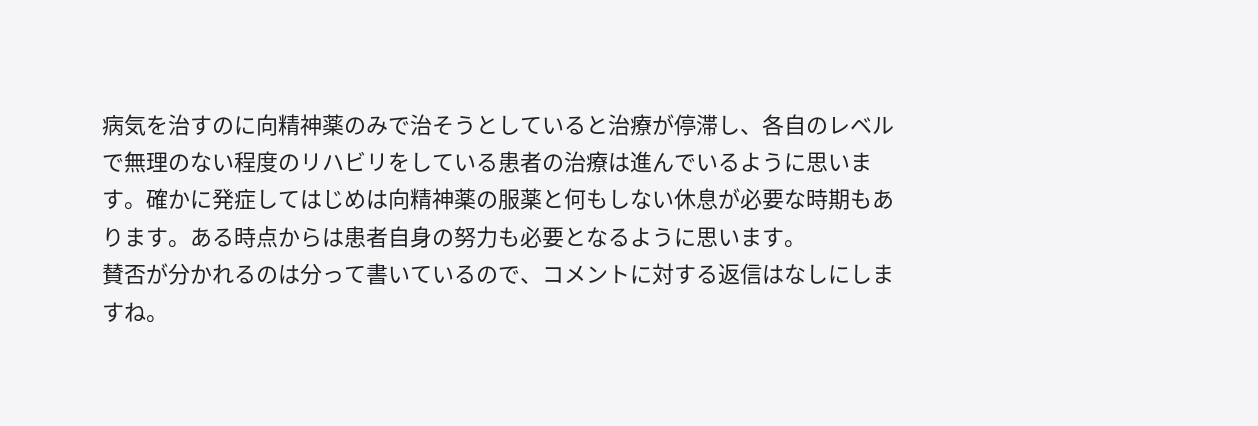病気を治すのに向精神薬のみで治そうとしていると治療が停滞し、各自のレベルで無理のない程度のリハビリをしている患者の治療は進んでいるように思います。確かに発症してはじめは向精神薬の服薬と何もしない休息が必要な時期もあります。ある時点からは患者自身の努力も必要となるように思います。
賛否が分かれるのは分って書いているので、コメントに対する返信はなしにしますね。